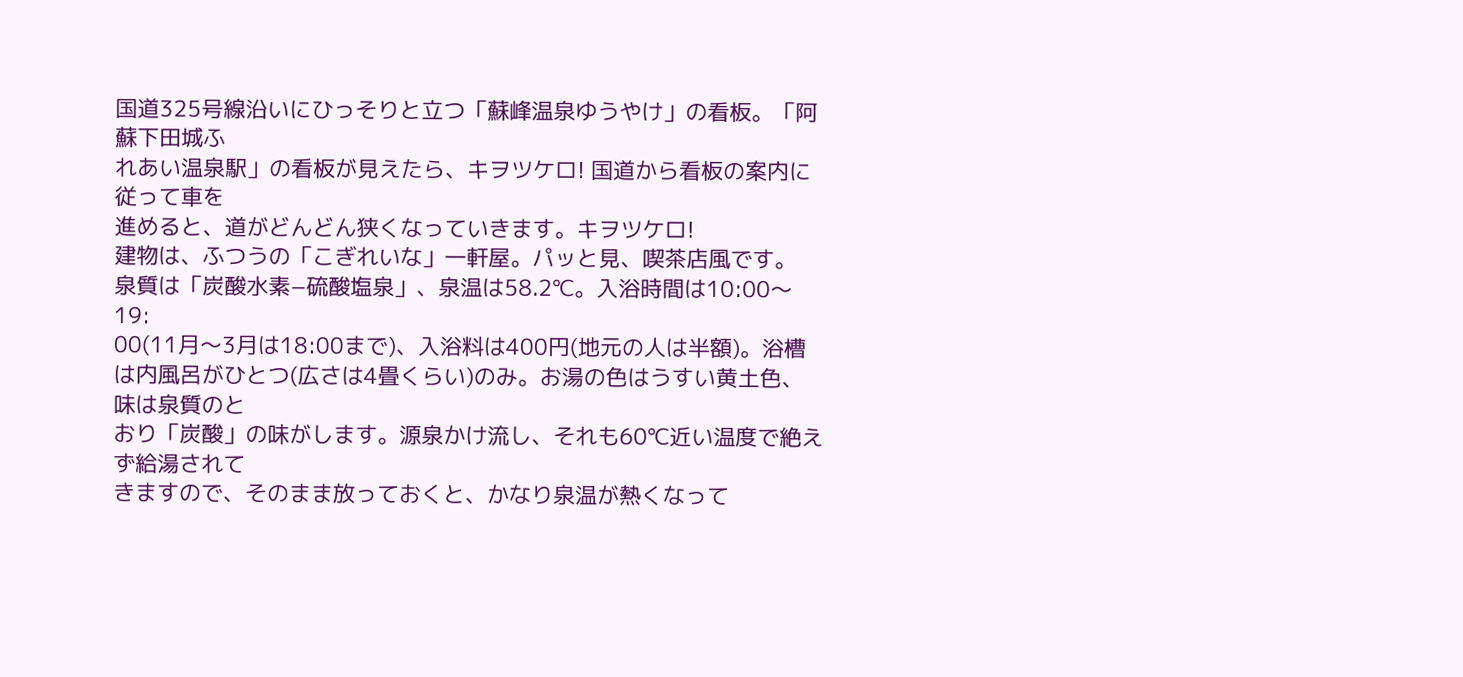国道325号線沿いにひっそりと立つ「蘇峰温泉ゆうやけ」の看板。「阿蘇下田城ふ
れあい温泉駅」の看板が見えたら、キヲツケロ! 国道から看板の案内に従って車を
進めると、道がどんどん狭くなっていきます。キヲツケロ!
建物は、ふつうの「こぎれいな」一軒屋。パッと見、喫茶店風です。
泉質は「炭酸水素−硫酸塩泉」、泉温は58.2℃。入浴時間は10:00〜19:
00(11月〜3月は18:00まで)、入浴料は400円(地元の人は半額)。浴槽
は内風呂がひとつ(広さは4畳くらい)のみ。お湯の色はうすい黄土色、味は泉質のと
おり「炭酸」の味がします。源泉かけ流し、それも60℃近い温度で絶えず給湯されて
きますので、そのまま放っておくと、かなり泉温が熱くなって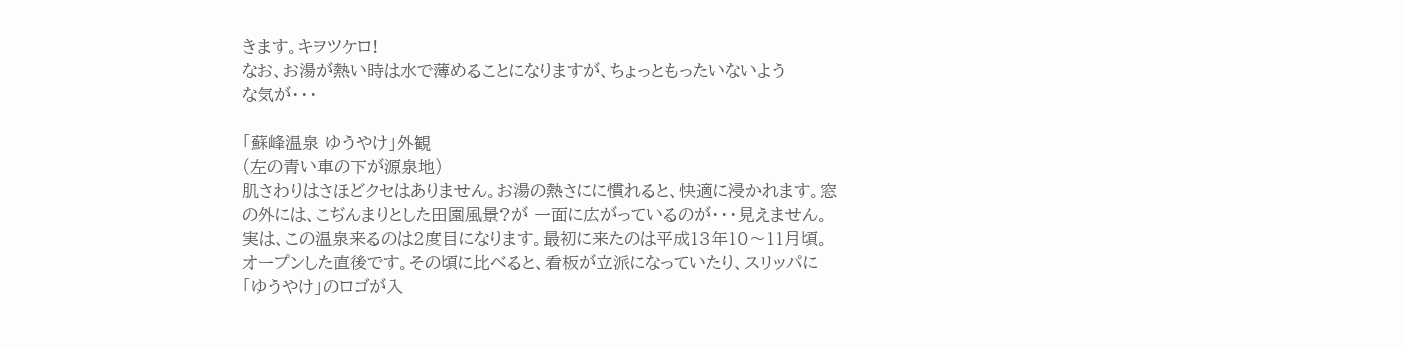きます。キヲツケロ!
なお、お湯が熱い時は水で薄めることになりますが、ちょっともったいないよう
な気が・・・

「蘇峰温泉 ゆうやけ」外観
(左の青い車の下が源泉地)
肌さわりはさほどクセはありません。お湯の熱さにに慣れると、快適に浸かれます。窓
の外には、こぢんまりとした田園風景?が 一面に広がっているのが・・・見えません。
実は、この温泉来るのは2度目になります。最初に来たのは平成13年10〜11月頃。
オープンした直後です。その頃に比べると、看板が立派になっていたり、スリッパに
「ゆうやけ」のロゴが入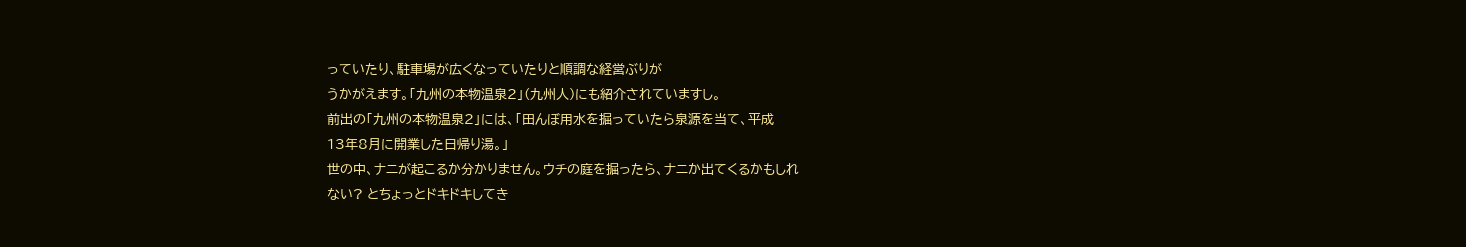っていたり、駐車場が広くなっていたりと順調な経営ぶりが
うかがえます。「九州の本物温泉2」(九州人)にも紹介されていますし。
前出の「九州の本物温泉2」には、「田んぼ用水を掘っていたら泉源を当て、平成
13年8月に開業した日帰り湯。」
世の中、ナニが起こるか分かりません。ウチの庭を掘ったら、ナニか出てくるかもしれ
ない? とちょっとドキドキしてき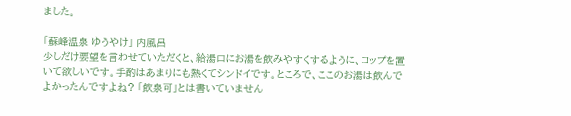ました。

「蘇峰温泉 ゆうやけ」 内風呂
少しだけ要望を言わせていただくと、給湯口にお湯を飲みやすくするように、コップを置
いて欲しいです。手酌はあまりにも熱くてシンドイです。ところで、ここのお湯は飲んで
よかったんですよね? 「飲泉可」とは書いていません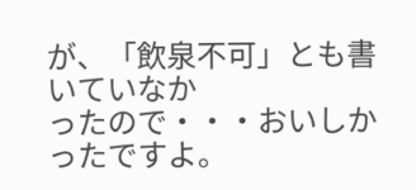が、「飲泉不可」とも書いていなか
ったので・・・おいしかったですよ。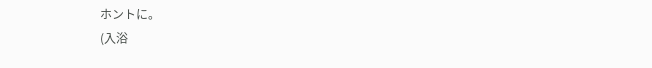ホントに。
(入浴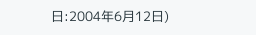日:2004年6月12日)